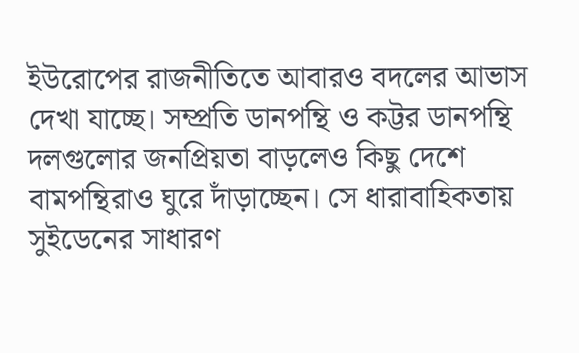ইউরোপের রাজনীতিতে আবারও বদলের আভাস দেখা যাচ্ছে। সম্প্রতি ডানপন্থি ও কট্টর ডানপন্থি দলগুলোর জনপ্রিয়তা বাড়লেও কিছু দেশে বামপন্থিরাও ঘুরে দাঁড়াচ্ছেন। সে ধারাবাহিকতায় সুইডেনের সাধারণ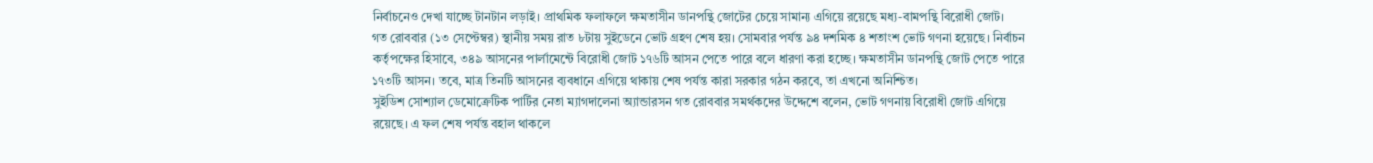নির্বাচনেও দেখা যাচ্ছে টানটান লড়াই। প্রাথমিক ফলাফলে ক্ষমতাসীন ডানপন্থি জোটের চেয়ে সামান্য এগিয়ে রয়েছে মধ্য-বামপন্থি বিরোধী জোট।
গত রোববার (১৩ সেপ্টেম্বর) স্থানীয় সময় রাত ৮টায় সুইডেনে ভোট গ্রহণ শেষ হয়। সোমবার পর্যন্ত ৯৪ দশমিক ৪ শতাংশ ভোট গণনা হয়েছে। নির্বাচন কর্তৃপক্ষের হিসাবে, ৩৪৯ আসনের পার্লামেন্টে বিরোধী জোট ১৭৬টি আসন পেতে পারে বলে ধারণা করা হচ্ছে। ক্ষমতাসীন ডানপন্থি জোট পেতে পারে ১৭৩টি আসন। তবে, মাত্র তিনটি আসনের ব্যবধানে এগিয়ে থাকায় শেষ পর্যন্ত কারা সরকার গঠন করবে, তা এখনো অনিশ্চিত।
সুইডিশ সোশ্যাল ডেমোক্রেটিক পার্টির নেতা ম্যাগদালেনা অ্যান্ডারসন গত রোববার সমর্থকদের উদ্দেশে বলেন, ভোট গণনায় বিরোধী জোট এগিয়ে রয়েছে। এ ফল শেষ পর্যন্ত বহাল থাকলে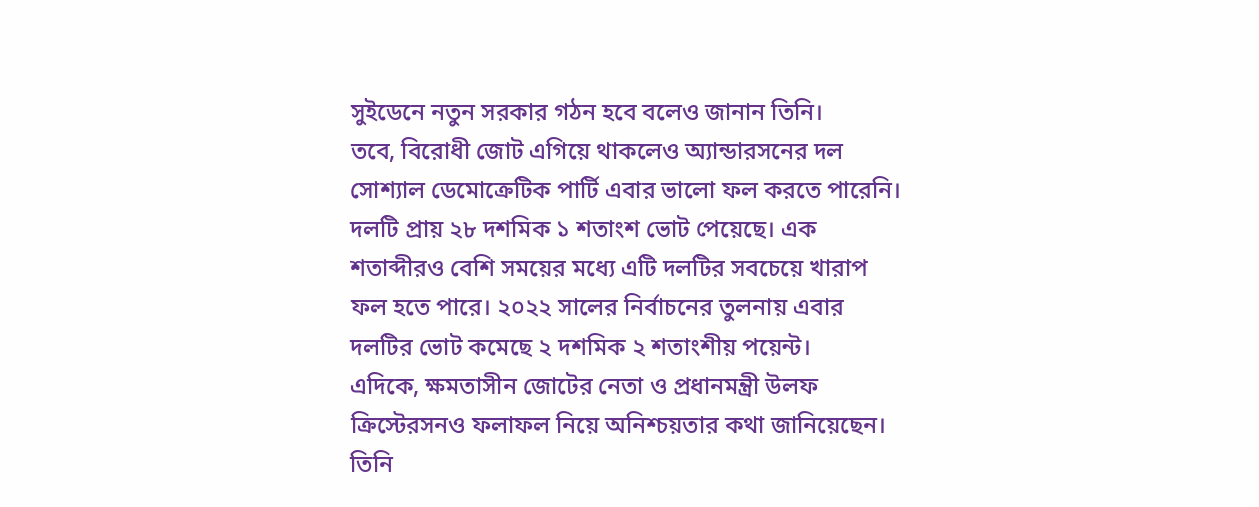সুইডেনে নতুন সরকার গঠন হবে বলেও জানান তিনি।
তবে, বিরোধী জোট এগিয়ে থাকলেও অ্যান্ডারসনের দল সোশ্যাল ডেমোক্রেটিক পার্টি এবার ভালো ফল করতে পারেনি। দলটি প্রায় ২৮ দশমিক ১ শতাংশ ভোট পেয়েছে। এক শতাব্দীরও বেশি সময়ের মধ্যে এটি দলটির সবচেয়ে খারাপ ফল হতে পারে। ২০২২ সালের নির্বাচনের তুলনায় এবার দলটির ভোট কমেছে ২ দশমিক ২ শতাংশীয় পয়েন্ট।
এদিকে, ক্ষমতাসীন জোটের নেতা ও প্রধানমন্ত্রী উলফ ক্রিস্টেরসনও ফলাফল নিয়ে অনিশ্চয়তার কথা জানিয়েছেন। তিনি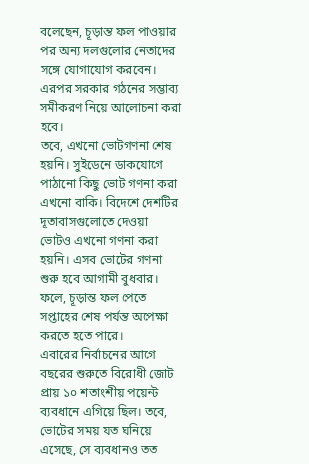বলেছেন, চূড়ান্ত ফল পাওয়ার পর অন্য দলগুলোর নেতাদের সঙ্গে যোগাযোগ করবেন। এরপর সরকার গঠনের সম্ভাব্য সমীকরণ নিয়ে আলোচনা করা হবে।
তবে, এখনো ভোটগণনা শেষ হয়নি। সুইডেনে ডাকযোগে পাঠানো কিছু ভোট গণনা করা এখনো বাকি। বিদেশে দেশটির দূতাবাসগুলোতে দেওয়া ভোটও এখনো গণনা করা হয়নি। এসব ভোটের গণনা শুরু হবে আগামী বুধবার। ফলে, চূড়ান্ত ফল পেতে সপ্তাহের শেষ পর্যন্ত অপেক্ষা করতে হতে পারে।
এবারের নির্বাচনের আগে বছরের শুরুতে বিরোধী জোট প্রায় ১০ শতাংশীয় পয়েন্ট ব্যবধানে এগিয়ে ছিল। তবে, ভোটের সময় যত ঘনিয়ে এসেছে, সে ব্যবধানও তত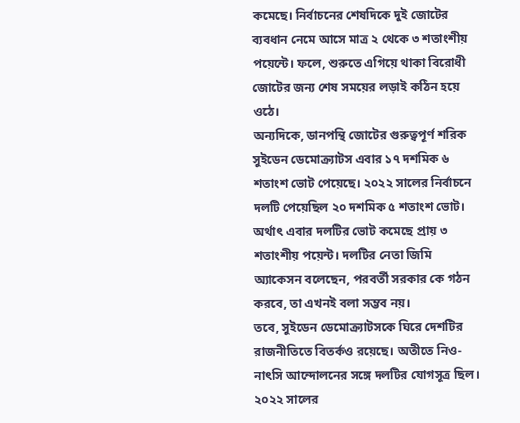কমেছে। নির্বাচনের শেষদিকে দুই জোটের ব্যবধান নেমে আসে মাত্র ২ থেকে ৩ শতাংশীয় পয়েন্টে। ফলে, শুরুতে এগিয়ে থাকা বিরোধী জোটের জন্য শেষ সময়ের লড়াই কঠিন হয়ে ওঠে।
অন্যদিকে, ডানপন্থি জোটের গুরুত্বপূর্ণ শরিক সুইডেন ডেমোক্র্যাটস এবার ১৭ দশমিক ৬ শতাংশ ভোট পেয়েছে। ২০২২ সালের নির্বাচনে দলটি পেয়েছিল ২০ দশমিক ৫ শতাংশ ভোট। অর্থাৎ এবার দলটির ভোট কমেছে প্রায় ৩ শতাংশীয় পয়েন্ট। দলটির নেতা জিমি অ্যাকেসন বলেছেন, পরবর্তী সরকার কে গঠন করবে, তা এখনই বলা সম্ভব নয়।
তবে, সুইডেন ডেমোক্র্যাটসকে ঘিরে দেশটির রাজনীতিতে বিতর্কও রয়েছে। অতীতে নিও-নাৎসি আন্দোলনের সঙ্গে দলটির যোগসূত্র ছিল। ২০২২ সালের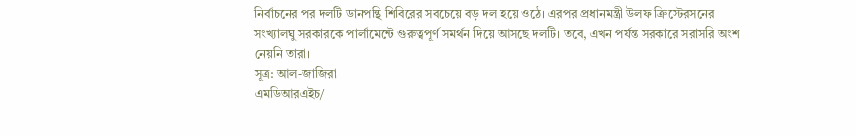নির্বাচনের পর দলটি ডানপন্থি শিবিরের সবচেয়ে বড় দল হয়ে ওঠে। এরপর প্রধানমন্ত্রী উলফ ক্রিস্টেরসনের সংখ্যালঘু সরকারকে পার্লামেন্টে গুরুত্বপূর্ণ সমর্থন দিয়ে আসছে দলটি। তবে, এখন পর্যন্ত সরকারে সরাসরি অংশ নেয়নি তারা।
সূত্র: আল-জাজিরা
এমডিআরএইচ/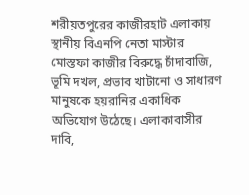শরীয়তপুরের কাজীরহাট এলাকায় স্থানীয় বিএনপি নেতা মাস্টার মোস্তফা কাজীর বিরুদ্ধে চাঁদাবাজি, ভূমি দখল, প্রভাব খাটানো ও সাধারণ মানুষকে হয়রানির একাধিক অভিযোগ উঠেছে। এলাকাবাসীর দাবি,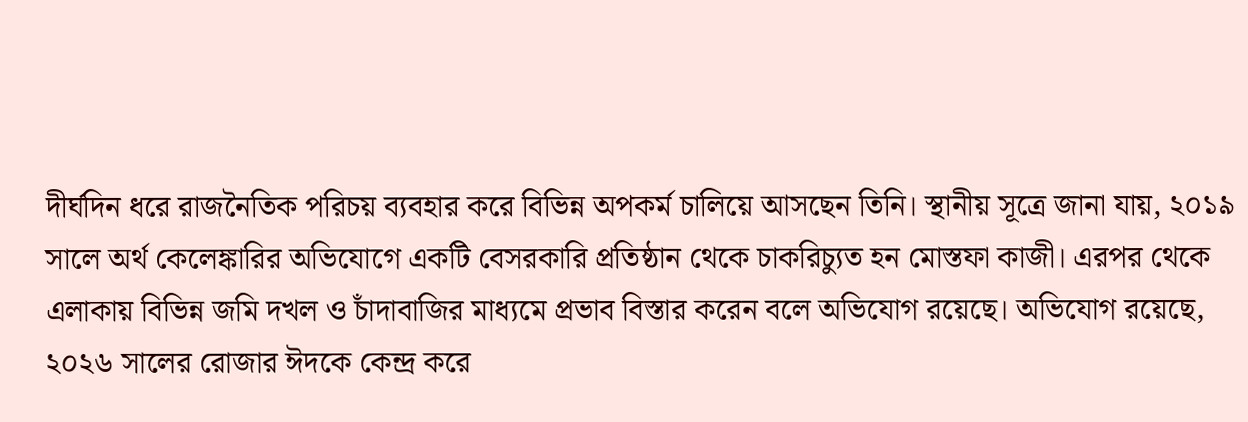দীর্ঘদিন ধরে রাজনৈতিক পরিচয় ব্যবহার করে বিভিন্ন অপকর্ম চালিয়ে আসছেন তিনি। স্থানীয় সূত্রে জানা যায়, ২০১৯ সালে অর্থ কেলেঙ্কারির অভিযোগে একটি বেসরকারি প্রতিষ্ঠান থেকে চাকরিচ্যুত হন মোস্তফা কাজী। এরপর থেকে এলাকায় বিভিন্ন জমি দখল ও চাঁদাবাজির মাধ্যমে প্রভাব বিস্তার করেন বলে অভিযোগ রয়েছে। অভিযোগ রয়েছে, ২০২৬ সালের রোজার ঈদকে কেন্দ্র করে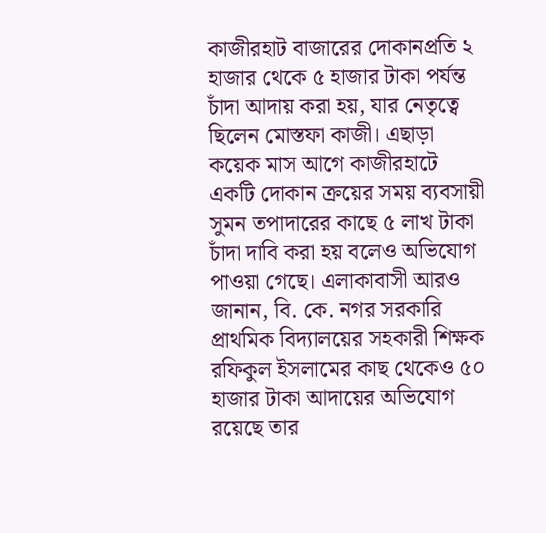কাজীরহাট বাজারের দোকানপ্রতি ২ হাজার থেকে ৫ হাজার টাকা পর্যন্ত চাঁদা আদায় করা হয়, যার নেতৃত্বে ছিলেন মোস্তফা কাজী। এছাড়া কয়েক মাস আগে কাজীরহাটে একটি দোকান ক্রয়ের সময় ব্যবসায়ী সুমন তপাদারের কাছে ৫ লাখ টাকা চাঁদা দাবি করা হয় বলেও অভিযোগ পাওয়া গেছে। এলাকাবাসী আরও জানান, বি. কে. নগর সরকারি প্রাথমিক বিদ্যালয়ের সহকারী শিক্ষক রফিকুল ইসলামের কাছ থেকেও ৫০ হাজার টাকা আদায়ের অভিযোগ রয়েছে তার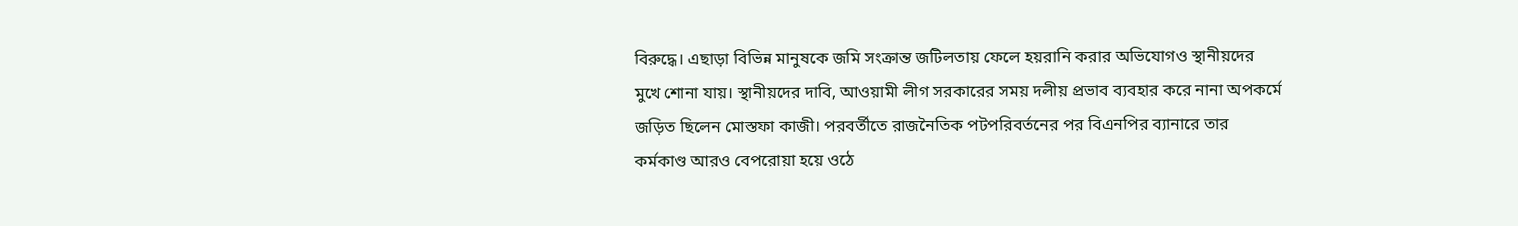বিরুদ্ধে। এছাড়া বিভিন্ন মানুষকে জমি সংক্রান্ত জটিলতায় ফেলে হয়রানি করার অভিযোগও স্থানীয়দের মুখে শোনা যায়। স্থানীয়দের দাবি, আওয়ামী লীগ সরকারের সময় দলীয় প্রভাব ব্যবহার করে নানা অপকর্মে জড়িত ছিলেন মোস্তফা কাজী। পরবর্তীতে রাজনৈতিক পটপরিবর্তনের পর বিএনপির ব্যানারে তার কর্মকাণ্ড আরও বেপরোয়া হয়ে ওঠে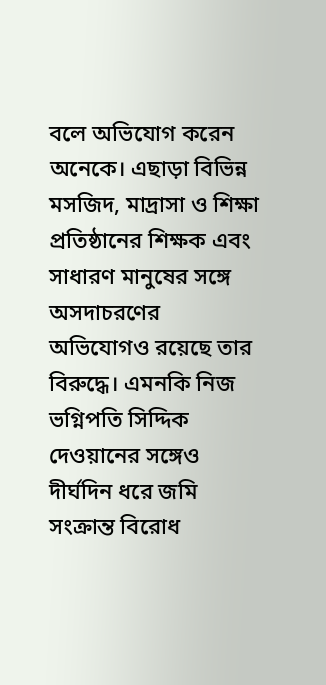বলে অভিযোগ করেন অনেকে। এছাড়া বিভিন্ন মসজিদ, মাদ্রাসা ও শিক্ষা প্রতিষ্ঠানের শিক্ষক এবং সাধারণ মানুষের সঙ্গে অসদাচরণের অভিযোগও রয়েছে তার বিরুদ্ধে। এমনকি নিজ ভগ্নিপতি সিদ্দিক দেওয়ানের সঙ্গেও দীর্ঘদিন ধরে জমি সংক্রান্ত বিরোধ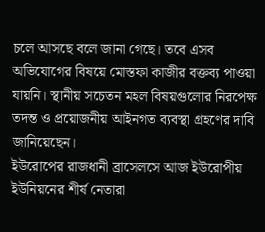চলে আসছে বলে জানা গেছে। তবে এসব অভিযোগের বিষয়ে মোস্তফা কাজীর বক্তব্য পাওয়া যায়নি। স্থানীয় সচেতন মহল বিষয়গুলোর নিরপেক্ষ তদন্ত ও প্রয়োজনীয় আইনগত ব্যবস্থা গ্রহণের দাবি জানিয়েছেন।
ইউরোপের রাজধানী ব্রাসেলসে আজ ইউরোপীয় ইউনিয়নের শীর্ষ নেতারা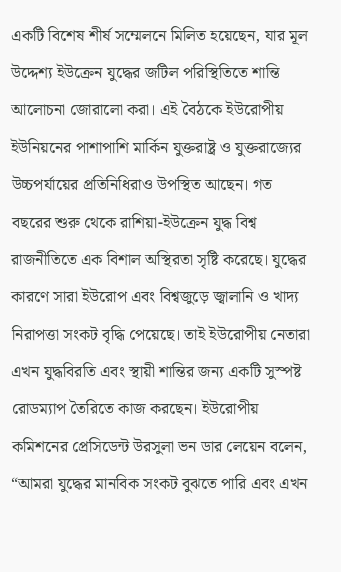একটি বিশেষ শীর্ষ সম্মেলনে মিলিত হয়েছেন, যার মূল উদ্দেশ্য ইউক্রেন যুদ্ধের জটিল পরিস্থিতিতে শান্তি আলোচনা জোরালো করা। এই বৈঠকে ইউরোপীয় ইউনিয়নের পাশাপাশি মার্কিন যুক্তরাষ্ট্র ও যুক্তরাজ্যের উচ্চপর্যায়ের প্রতিনিধিরাও উপস্থিত আছেন। গত বছরের শুরু থেকে রাশিয়া-ইউক্রেন যুদ্ধ বিশ্ব রাজনীতিতে এক বিশাল অস্থিরতা সৃষ্টি করেছে। যুদ্ধের কারণে সারা ইউরোপ এবং বিশ্বজুড়ে জ্বালানি ও খাদ্য নিরাপত্তা সংকট বৃদ্ধি পেয়েছে। তাই ইউরোপীয় নেতারা এখন যুদ্ধবিরতি এবং স্থায়ী শান্তির জন্য একটি সুস্পষ্ট রোডম্যাপ তৈরিতে কাজ করছেন। ইউরোপীয় কমিশনের প্রেসিডেন্ট উরসুলা ভন ডার লেয়েন বলেন, “আমরা যুদ্ধের মানবিক সংকট বুঝতে পারি এবং এখন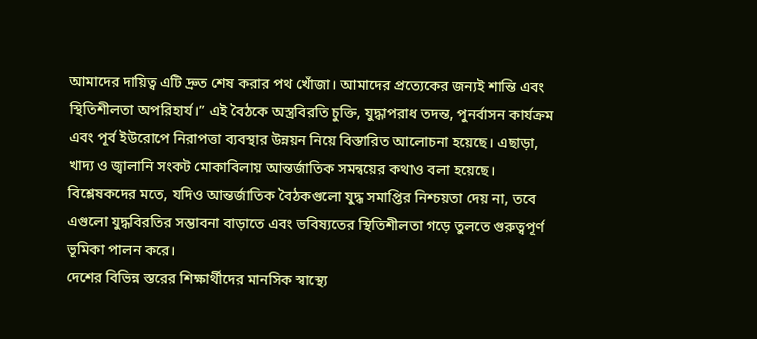আমাদের দায়িত্ব এটি দ্রুত শেষ করার পথ খোঁজা। আমাদের প্রত্যেকের জন্যই শান্তি এবং স্থিতিশীলতা অপরিহার্য।” এই বৈঠকে অস্ত্রবিরতি চুক্তি, যুদ্ধাপরাধ তদন্ত, পুনর্বাসন কার্যক্রম এবং পূর্ব ইউরোপে নিরাপত্তা ব্যবস্থার উন্নয়ন নিয়ে বিস্তারিত আলোচনা হয়েছে। এছাড়া, খাদ্য ও জ্বালানি সংকট মোকাবিলায় আন্তর্জাতিক সমন্বয়ের কথাও বলা হয়েছে। বিশ্লেষকদের মতে, যদিও আন্তর্জাতিক বৈঠকগুলো যুদ্ধ সমাপ্তির নিশ্চয়তা দেয় না, তবে এগুলো যুদ্ধবিরতির সম্ভাবনা বাড়াতে এবং ভবিষ্যতের স্থিতিশীলতা গড়ে তুলতে গুরুত্বপূর্ণ ভূমিকা পালন করে।
দেশের বিভিন্ন স্তরের শিক্ষার্থীদের মানসিক স্বাস্থ্যে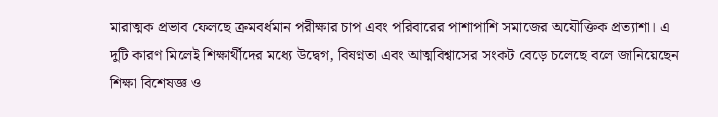মারাত্মক প্রভাব ফেলছে ক্রমবর্ধমান পরীক্ষার চাপ এবং পরিবারের পাশাপাশি সমাজের অযৌক্তিক প্রত্যাশা। এ দুটি কারণ মিলেই শিক্ষার্থীদের মধ্যে উদ্বেগ, বিষণ্নতা এবং আত্মবিশ্বাসের সংকট বেড়ে চলেছে বলে জানিয়েছেন শিক্ষা বিশেষজ্ঞ ও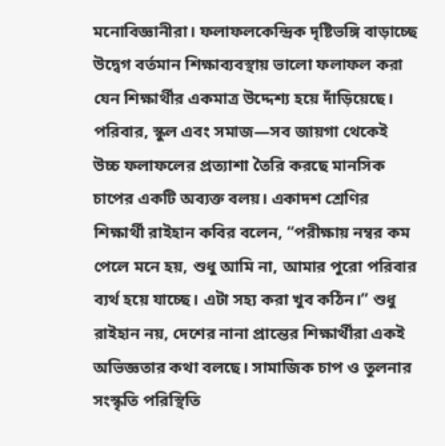মনোবিজ্ঞানীরা। ফলাফলকেন্দ্রিক দৃষ্টিভঙ্গি বাড়াচ্ছে উদ্বেগ বর্তমান শিক্ষাব্যবস্থায় ভালো ফলাফল করা যেন শিক্ষার্থীর একমাত্র উদ্দেশ্য হয়ে দাঁড়িয়েছে। পরিবার, স্কুল এবং সমাজ—সব জায়গা থেকেই উচ্চ ফলাফলের প্রত্যাশা তৈরি করছে মানসিক চাপের একটি অব্যক্ত বলয়। একাদশ শ্রেণির শিক্ষার্থী রাইহান কবির বলেন, “পরীক্ষায় নম্বর কম পেলে মনে হয়, শুধু আমি না, আমার পুরো পরিবার ব্যর্থ হয়ে যাচ্ছে। এটা সহ্য করা খুব কঠিন।” শুধু রাইহান নয়, দেশের নানা প্রান্তের শিক্ষার্থীরা একই অভিজ্ঞতার কথা বলছে। সামাজিক চাপ ও তুলনার সংস্কৃতি পরিস্থিতি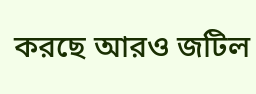করছে আরও জটিল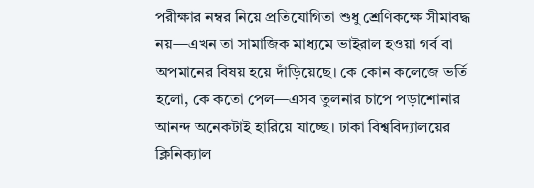পরীক্ষার নম্বর নিয়ে প্রতিযোগিতা শুধু শ্রেণিকক্ষে সীমাবদ্ধ নয়—এখন তা সামাজিক মাধ্যমে ভাইরাল হওয়া গর্ব বা অপমানের বিষয় হয়ে দাঁড়িয়েছে। কে কোন কলেজে ভর্তি হলো, কে কতো পেল—এসব তুলনার চাপে পড়াশোনার আনন্দ অনেকটাই হারিয়ে যাচ্ছে। ঢাকা বিশ্ববিদ্যালয়ের ক্লিনিক্যাল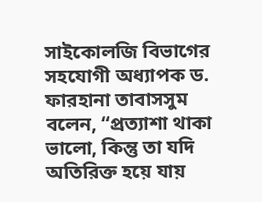সাইকোলজি বিভাগের সহযোগী অধ্যাপক ড. ফারহানা তাবাসসুম বলেন, “প্রত্যাশা থাকা ভালো, কিন্তু তা যদি অতিরিক্ত হয়ে যায়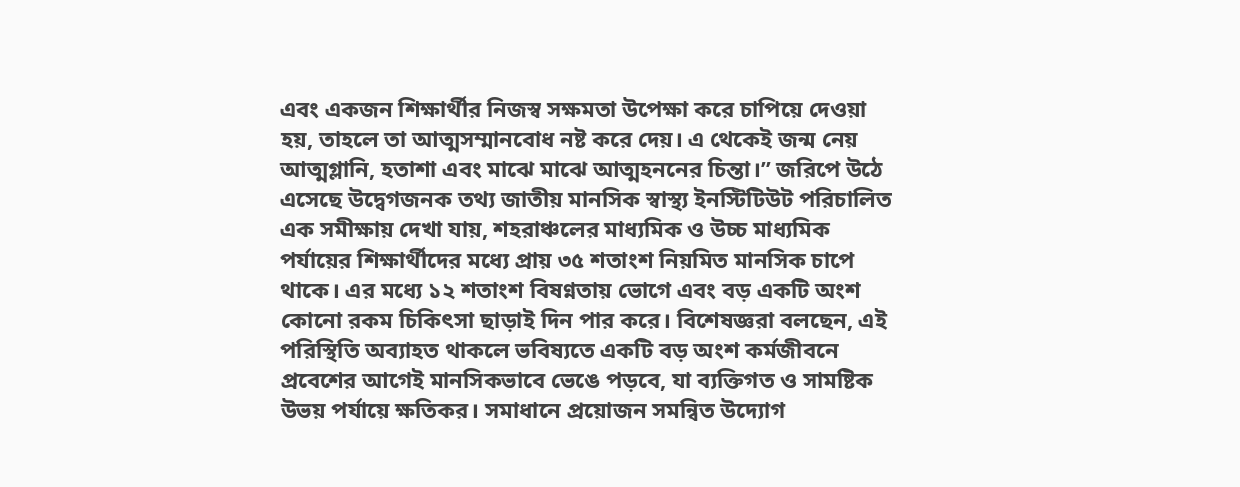এবং একজন শিক্ষার্থীর নিজস্ব সক্ষমতা উপেক্ষা করে চাপিয়ে দেওয়া হয়, তাহলে তা আত্মসম্মানবোধ নষ্ট করে দেয়। এ থেকেই জন্ম নেয় আত্মগ্লানি, হতাশা এবং মাঝে মাঝে আত্মহননের চিন্তা।” জরিপে উঠে এসেছে উদ্বেগজনক তথ্য জাতীয় মানসিক স্বাস্থ্য ইনস্টিটিউট পরিচালিত এক সমীক্ষায় দেখা যায়, শহরাঞ্চলের মাধ্যমিক ও উচ্চ মাধ্যমিক পর্যায়ের শিক্ষার্থীদের মধ্যে প্রায় ৩৫ শতাংশ নিয়মিত মানসিক চাপে থাকে। এর মধ্যে ১২ শতাংশ বিষণ্নতায় ভোগে এবং বড় একটি অংশ কোনো রকম চিকিৎসা ছাড়াই দিন পার করে। বিশেষজ্ঞরা বলছেন, এই পরিস্থিতি অব্যাহত থাকলে ভবিষ্যতে একটি বড় অংশ কর্মজীবনে প্রবেশের আগেই মানসিকভাবে ভেঙে পড়বে, যা ব্যক্তিগত ও সামষ্টিক উভয় পর্যায়ে ক্ষতিকর। সমাধানে প্রয়োজন সমন্বিত উদ্যোগ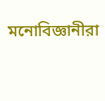মনোবিজ্ঞানীরা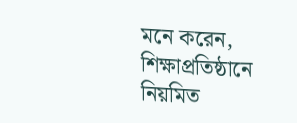মনে করেন, শিক্ষাপ্রতিষ্ঠানে নিয়মিত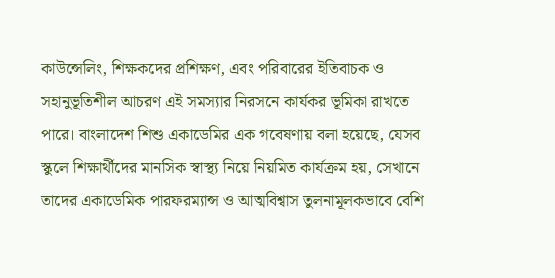কাউন্সেলিং, শিক্ষকদের প্রশিক্ষণ, এবং পরিবারের ইতিবাচক ও সহানুভূতিশীল আচরণ এই সমস্যার নিরসনে কার্যকর ভূমিকা রাখতে পারে। বাংলাদেশ শিশু একাডেমির এক গবেষণায় বলা হয়েছে, যেসব স্কুলে শিক্ষার্থীদের মানসিক স্বাস্থ্য নিয়ে নিয়মিত কার্যক্রম হয়, সেখানে তাদের একাডেমিক পারফরম্যান্স ও আত্মবিশ্বাস তুলনামূলকভাবে বেশি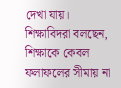দেখা যায়। শিক্ষাবিদরা বলছেন, শিক্ষাকে কেবল ফলাফলের সীমায় না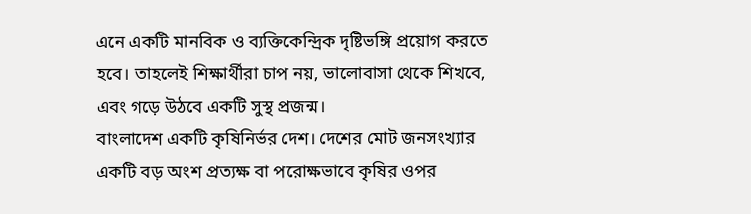এনে একটি মানবিক ও ব্যক্তিকেন্দ্রিক দৃষ্টিভঙ্গি প্রয়োগ করতে হবে। তাহলেই শিক্ষার্থীরা চাপ নয়, ভালোবাসা থেকে শিখবে, এবং গড়ে উঠবে একটি সুস্থ প্রজন্ম।
বাংলাদেশ একটি কৃষিনির্ভর দেশ। দেশের মোট জনসংখ্যার একটি বড় অংশ প্রত্যক্ষ বা পরোক্ষভাবে কৃষির ওপর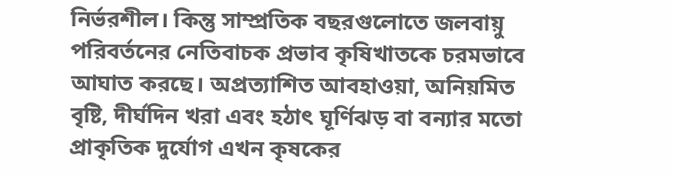নির্ভরশীল। কিন্তু সাম্প্রতিক বছরগুলোতে জলবায়ু পরিবর্তনের নেতিবাচক প্রভাব কৃষিখাতকে চরমভাবে আঘাত করছে। অপ্রত্যাশিত আবহাওয়া, অনিয়মিত বৃষ্টি, দীর্ঘদিন খরা এবং হঠাৎ ঘূর্ণিঝড় বা বন্যার মতো প্রাকৃতিক দুর্যোগ এখন কৃষকের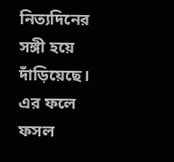নিত্যদিনের সঙ্গী হয়ে দাঁড়িয়েছে। এর ফলে ফসল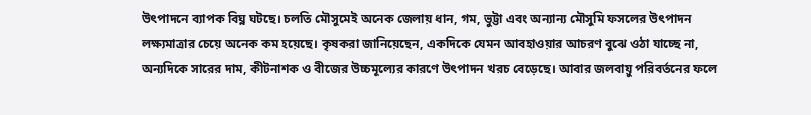উৎপাদনে ব্যাপক বিঘ্ন ঘটছে। চলতি মৌসুমেই অনেক জেলায় ধান, গম, ভুট্টা এবং অন্যান্য মৌসুমি ফসলের উৎপাদন লক্ষ্যমাত্রার চেয়ে অনেক কম হয়েছে। কৃষকরা জানিয়েছেন, একদিকে যেমন আবহাওয়ার আচরণ বুঝে ওঠা যাচ্ছে না, অন্যদিকে সারের দাম, কীটনাশক ও বীজের উচ্চমূল্যের কারণে উৎপাদন খরচ বেড়েছে। আবার জলবায়ু পরিবর্তনের ফলে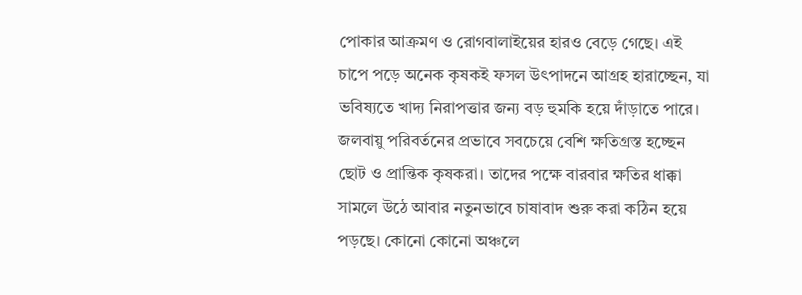পোকার আক্রমণ ও রোগবালাইয়ের হারও বেড়ে গেছে। এই চাপে পড়ে অনেক কৃষকই ফসল উৎপাদনে আগ্রহ হারাচ্ছেন, যা ভবিষ্যতে খাদ্য নিরাপত্তার জন্য বড় হুমকি হয়ে দাঁড়াতে পারে। জলবায়ু পরিবর্তনের প্রভাবে সবচেয়ে বেশি ক্ষতিগ্রস্ত হচ্ছেন ছোট ও প্রান্তিক কৃষকরা। তাদের পক্ষে বারবার ক্ষতির ধাক্কা সামলে উঠে আবার নতুনভাবে চাষাবাদ শুরু করা কঠিন হয়ে পড়ছে। কোনো কোনো অঞ্চলে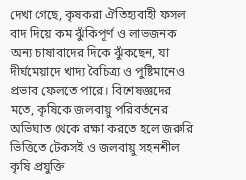দেখা গেছে, কৃষকরা ঐতিহ্যবাহী ফসল বাদ দিয়ে কম ঝুঁকিপূর্ণ ও লাভজনক অন্য চাষাবাদের দিকে ঝুঁকছেন, যা দীর্ঘমেয়াদে খাদ্য বৈচিত্র্য ও পুষ্টিমানেও প্রভাব ফেলতে পারে। বিশেষজ্ঞদের মতে, কৃষিকে জলবায়ু পরিবর্তনের অভিঘাত থেকে রক্ষা করতে হলে জরুরি ভিত্তিতে টেকসই ও জলবায়ু সহনশীল কৃষি প্রযুক্তি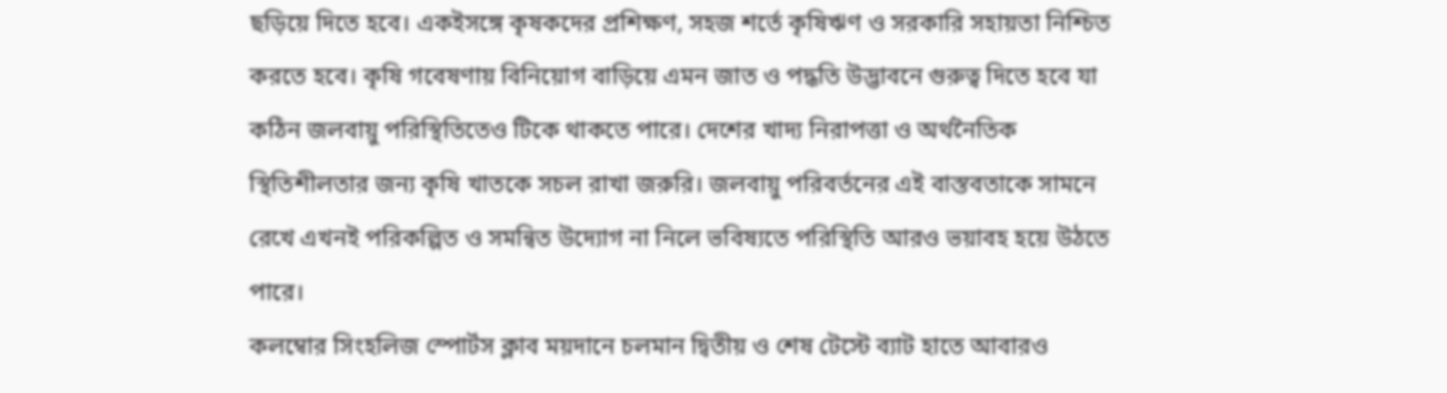ছড়িয়ে দিতে হবে। একইসঙ্গে কৃষকদের প্রশিক্ষণ, সহজ শর্তে কৃষিঋণ ও সরকারি সহায়তা নিশ্চিত করতে হবে। কৃষি গবেষণায় বিনিয়োগ বাড়িয়ে এমন জাত ও পদ্ধতি উদ্ভাবনে গুরুত্ব দিতে হবে যা কঠিন জলবায়ু পরিস্থিতিতেও টিকে থাকতে পারে। দেশের খাদ্য নিরাপত্তা ও অর্থনৈতিক স্থিতিশীলতার জন্য কৃষি খাতকে সচল রাখা জরুরি। জলবায়ু পরিবর্তনের এই বাস্তবতাকে সামনে রেখে এখনই পরিকল্পিত ও সমন্বিত উদ্যোগ না নিলে ভবিষ্যতে পরিস্থিতি আরও ভয়াবহ হয়ে উঠতে পারে।
কলম্বোর সিংহলিজ স্পোর্টস ক্লাব ময়দানে চলমান দ্বিতীয় ও শেষ টেস্টে ব্যাট হাতে আবারও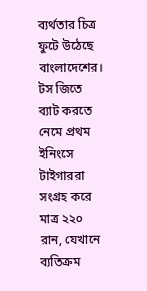ব্যর্থতার চিত্র ফুটে উঠেছে বাংলাদেশের। টস জিতে ব্যাট করতে নেমে প্রথম ইনিংসে টাইগাররা সংগ্রহ করে মাত্র ২২০ রান, যেখানে ব্যতিক্রম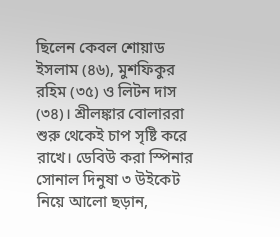ছিলেন কেবল শোয়াড ইসলাম (৪৬), মুশফিকুর রহিম (৩৫) ও লিটন দাস (৩৪)। শ্রীলঙ্কার বোলাররা শুরু থেকেই চাপ সৃষ্টি করে রাখে। ডেবিউ করা স্পিনার সোনাল দিনুষা ৩ উইকেট নিয়ে আলো ছড়ান,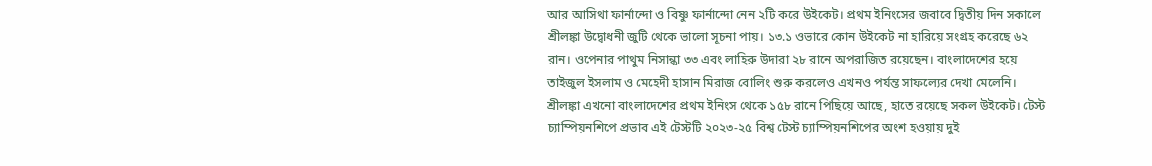আর আসিথা ফার্নান্দো ও বিষ্ণু ফার্নান্দো নেন ২টি করে উইকেট। প্রথম ইনিংসের জবাবে দ্বিতীয় দিন সকালে শ্রীলঙ্কা উদ্বোধনী জুটি থেকে ভালো সূচনা পায়। ১৩.১ ওভারে কোন উইকেট না হারিয়ে সংগ্রহ করেছে ৬২ রান। ওপেনার পাথুম নিসান্কা ৩৩ এবং লাহিরু উদারা ২৮ রানে অপরাজিত রয়েছেন। বাংলাদেশের হয়ে তাইজুল ইসলাম ও মেহেদী হাসান মিরাজ বোলিং শুরু করলেও এখনও পর্যন্ত সাফল্যের দেখা মেলেনি। শ্রীলঙ্কা এখনো বাংলাদেশের প্রথম ইনিংস থেকে ১৫৮ রানে পিছিয়ে আছে, হাতে রয়েছে সকল উইকেট। টেস্ট চ্যাম্পিয়নশিপে প্রভাব এই টেস্টটি ২০২৩-২৫ বিশ্ব টেস্ট চ্যাম্পিয়নশিপের অংশ হওয়ায় দুই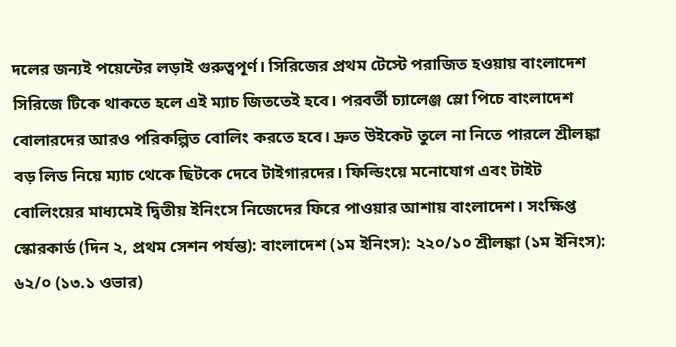দলের জন্যই পয়েন্টের লড়াই গুরুত্বপূর্ণ। সিরিজের প্রথম টেস্টে পরাজিত হওয়ায় বাংলাদেশ সিরিজে টিকে থাকতে হলে এই ম্যাচ জিততেই হবে। পরবর্তী চ্যালেঞ্জ স্লো পিচে বাংলাদেশ বোলারদের আরও পরিকল্পিত বোলিং করতে হবে। দ্রুত উইকেট তুলে না নিতে পারলে শ্রীলঙ্কা বড় লিড নিয়ে ম্যাচ থেকে ছিটকে দেবে টাইগারদের। ফিল্ডিংয়ে মনোযোগ এবং টাইট বোলিংয়ের মাধ্যমেই দ্বিতীয় ইনিংসে নিজেদের ফিরে পাওয়ার আশায় বাংলাদেশ। সংক্ষিপ্ত স্কোরকার্ড (দিন ২, প্রথম সেশন পর্যন্ত): বাংলাদেশ (১ম ইনিংস): ২২০/১০ শ্রীলঙ্কা (১ম ইনিংস): ৬২/০ (১৩.১ ওভার)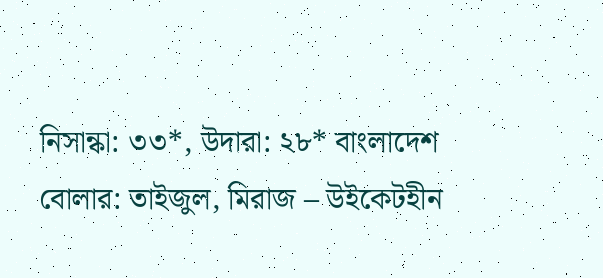নিসান্কা: ৩৩*, উদারা: ২৮* বাংলাদেশ বোলার: তাইজুল, মিরাজ – উইকেটহীন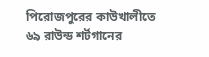পিরোজপুরের কাউখালীতে ৬৯ রাউন্ড শর্টগানের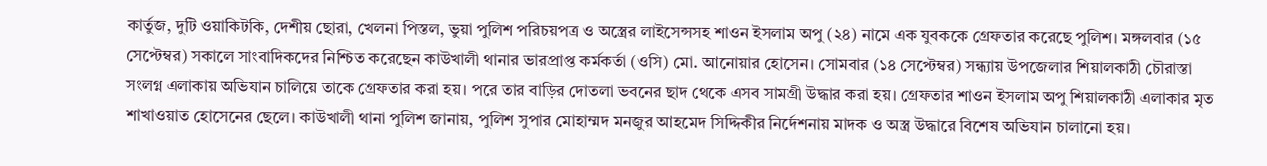কার্তুজ, দুটি ওয়াকিটকি, দেশীয় ছোরা, খেলনা পিস্তল, ভুয়া পুলিশ পরিচয়পত্র ও অস্ত্রের লাইসেন্সসহ শাওন ইসলাম অপু (২৪) নামে এক যুবককে গ্রেফতার করেছে পুলিশ। মঙ্গলবার (১৫ সেপ্টেম্বর) সকালে সাংবাদিকদের নিশ্চিত করেছেন কাউখালী থানার ভারপ্রাপ্ত কর্মকর্তা (ওসি) মো. আনোয়ার হোসেন। সোমবার (১৪ সেপ্টেম্বর) সন্ধ্যায় উপজেলার শিয়ালকাঠী চৌরাস্তা সংলগ্ন এলাকায় অভিযান চালিয়ে তাকে গ্রেফতার করা হয়। পরে তার বাড়ির দোতলা ভবনের ছাদ থেকে এসব সামগ্রী উদ্ধার করা হয়। গ্রেফতার শাওন ইসলাম অপু শিয়ালকাঠী এলাকার মৃত শাখাওয়াত হোসেনের ছেলে। কাউখালী থানা পুলিশ জানায়, পুলিশ সুপার মোহাম্মদ মনজুর আহমেদ সিদ্দিকীর নির্দেশনায় মাদক ও অস্ত্র উদ্ধারে বিশেষ অভিযান চালানো হয়।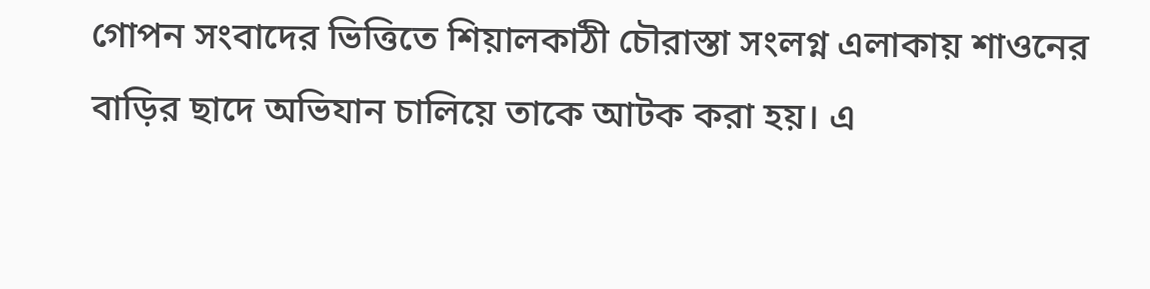গোপন সংবাদের ভিত্তিতে শিয়ালকাঠী চৌরাস্তা সংলগ্ন এলাকায় শাওনের বাড়ির ছাদে অভিযান চালিয়ে তাকে আটক করা হয়। এ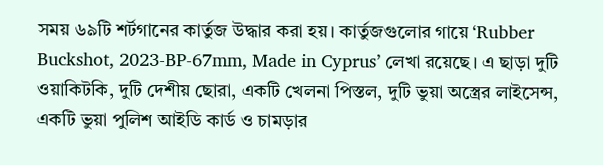সময় ৬৯টি শর্টগানের কার্তুজ উদ্ধার করা হয়। কার্তুজগুলোর গায়ে ‘Rubber Buckshot, 2023-BP-67mm, Made in Cyprus’ লেখা রয়েছে। এ ছাড়া দুটি ওয়াকিটকি, দুটি দেশীয় ছোরা, একটি খেলনা পিস্তল, দুটি ভুয়া অস্ত্রের লাইসেন্স, একটি ভুয়া পুলিশ আইডি কার্ড ও চামড়ার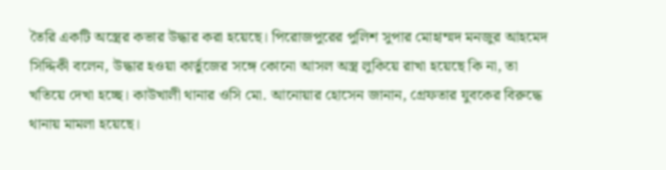তৈরি একটি অস্ত্রের কভার উদ্ধার করা হয়েছে। পিরোজপুরের পুলিশ সুপার মোহাম্মদ মনজুর আহমেদ সিদ্দিকী বলেন, উদ্ধার হওয়া কার্তুজের সঙ্গে কোনো আসল অস্ত্র লুকিয়ে রাখা হয়েছে কি না, তা খতিয়ে দেখা হচ্ছে। কাউখালী থানার ওসি মো. আনোয়ার হোসেন জানান, গ্রেফতার যুবকের বিরুদ্ধে থানায় মামলা হয়েছে।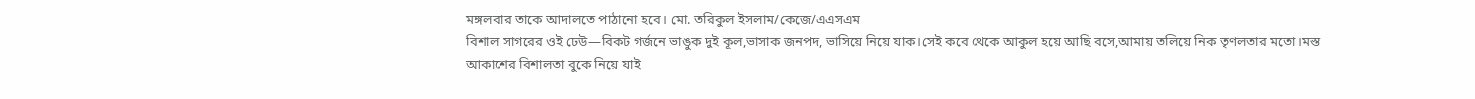মঙ্গলবার তাকে আদালতে পাঠানো হবে। মো. তরিকুল ইসলাম/কেজে/এএসএম
বিশাল সাগরের ওই ঢেউ—বিকট গর্জনে ভাঙুক দুই কূল,ভাসাক জনপদ, ভাসিয়ে নিয়ে যাক।সেই কবে থেকে আকুল হয়ে আছি বসে,আমায় তলিয়ে নিক তৃণলতার মতো।মস্ত আকাশের বিশালতা বুকে নিয়ে যাই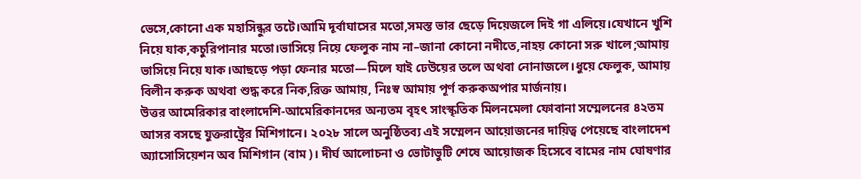ভেসে,কোনো এক মহাসিন্ধুর তটে।আমি দূর্বাঘাসের মতো,সমস্ত ভার ছেড়ে দিয়েজলে দিই গা এলিয়ে।যেখানে খুশি নিয়ে যাক,কচুরিপানার মতো।ভাসিয়ে নিয়ে ফেলুক নাম না–জানা কোনো নদীতে,নাহয় কোনো সরু খালে;আমায় ভাসিয়ে নিয়ে যাক।আছড়ে পড়া ফেনার মতো—মিলে যাই ঢেউয়ের তলে অথবা নোনাজলে।ধুয়ে ফেলুক, আমায় বিলীন করুক অথবা শুদ্ধ করে নিক,রিক্ত আমায়, নিঃস্ব আমায় পূর্ণ করুকঅপার মার্জনায়।
উত্তর আমেরিকার বাংলাদেশি-আমেরিকানদের অন্যতম বৃহৎ সাংস্কৃতিক মিলনমেলা ফোবানা সম্মেলনের ৪২তম আসর বসছে যুক্তরাষ্ট্রের মিশিগানে। ২০২৮ সালে অনুষ্ঠিতব্য এই সম্মেলন আয়োজনের দায়িত্ব পেয়েছে বাংলাদেশ অ্যাসোসিয়েশন অব মিশিগান (বাম)। দীর্ঘ আলোচনা ও ভোটাভুটি শেষে আয়োজক হিসেবে বামের নাম ঘোষণার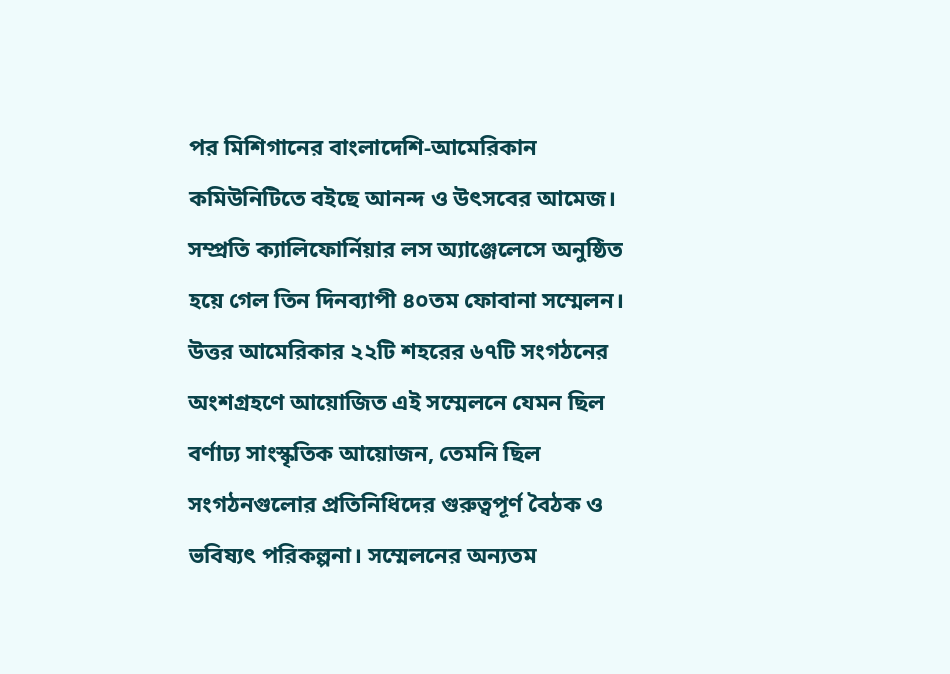পর মিশিগানের বাংলাদেশি-আমেরিকান কমিউনিটিতে বইছে আনন্দ ও উৎসবের আমেজ। সম্প্রতি ক্যালিফোর্নিয়ার লস অ্যাঞ্জেলেসে অনুষ্ঠিত হয়ে গেল তিন দিনব্যাপী ৪০তম ফোবানা সম্মেলন। উত্তর আমেরিকার ২২টি শহরের ৬৭টি সংগঠনের অংশগ্রহণে আয়োজিত এই সম্মেলনে যেমন ছিল বর্ণাঢ্য সাংস্কৃতিক আয়োজন, তেমনি ছিল সংগঠনগুলোর প্রতিনিধিদের গুরুত্বপূর্ণ বৈঠক ও ভবিষ্যৎ পরিকল্পনা। সম্মেলনের অন্যতম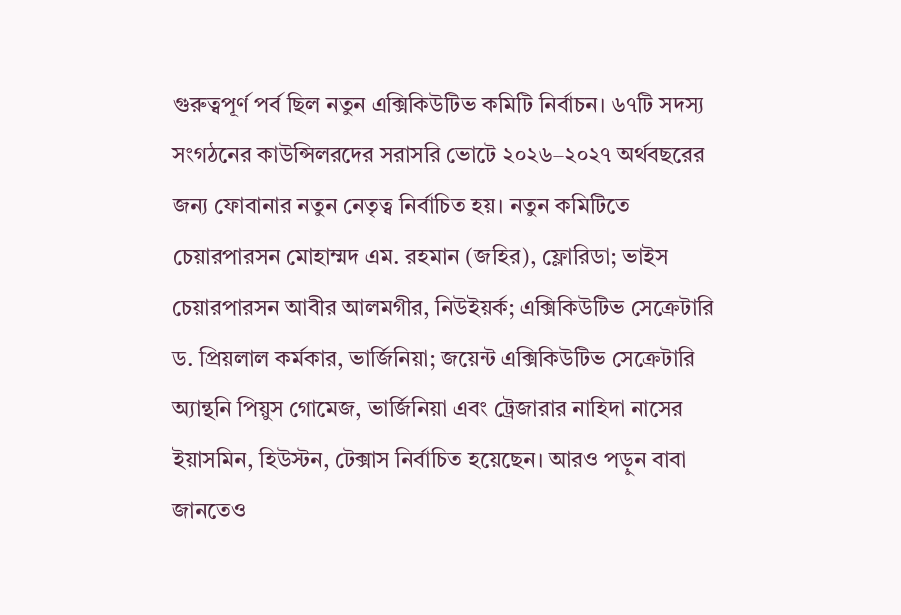গুরুত্বপূর্ণ পর্ব ছিল নতুন এক্সিকিউটিভ কমিটি নির্বাচন। ৬৭টি সদস্য সংগঠনের কাউন্সিলরদের সরাসরি ভোটে ২০২৬–২০২৭ অর্থবছরের জন্য ফোবানার নতুন নেতৃত্ব নির্বাচিত হয়। নতুন কমিটিতে চেয়ারপারসন মোহাম্মদ এম. রহমান (জহির), ফ্লোরিডা; ভাইস চেয়ারপারসন আবীর আলমগীর, নিউইয়র্ক; এক্সিকিউটিভ সেক্রেটারি ড. প্রিয়লাল কর্মকার, ভার্জিনিয়া; জয়েন্ট এক্সিকিউটিভ সেক্রেটারি অ্যান্থনি পিয়ুস গোমেজ, ভার্জিনিয়া এবং ট্রেজারার নাহিদা নাসের ইয়াসমিন, হিউস্টন, টেক্সাস নির্বাচিত হয়েছেন। আরও পড়ুন বাবা জানতেও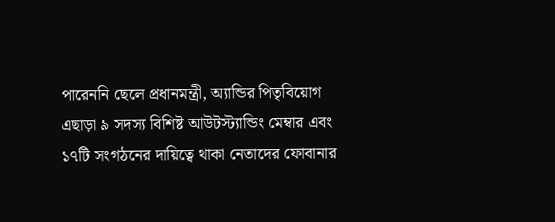পারেননি ছেলে প্রধানমন্ত্রী, অ্যান্ডির পিতৃবিয়োগ এছাড়া ৯ সদস্য বিশিষ্ট আউটস্ট্যান্ডিং মেম্বার এবং ১৭টি সংগঠনের দায়িত্বে থাকা নেতাদের ফোবানার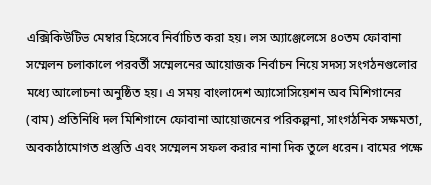এক্সিকিউটিভ মেম্বার হিসেবে নির্বাচিত করা হয়। লস অ্যাঞ্জেলেসে ৪০তম ফোবানা সম্মেলন চলাকালে পরবর্তী সম্মেলনের আয়োজক নির্বাচন নিয়ে সদস্য সংগঠনগুলোর মধ্যে আলোচনা অনুষ্ঠিত হয়। এ সময় বাংলাদেশ অ্যাসোসিয়েশন অব মিশিগানের (বাম) প্রতিনিধি দল মিশিগানে ফোবানা আয়োজনের পরিকল্পনা, সাংগঠনিক সক্ষমতা, অবকাঠামোগত প্রস্তুতি এবং সম্মেলন সফল করার নানা দিক তুলে ধরেন। বামের পক্ষে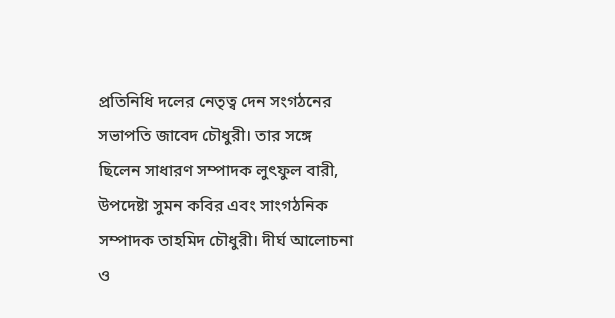প্রতিনিধি দলের নেতৃত্ব দেন সংগঠনের সভাপতি জাবেদ চৌধুরী। তার সঙ্গে ছিলেন সাধারণ সম্পাদক লুৎফুল বারী, উপদেষ্টা সুমন কবির এবং সাংগঠনিক সম্পাদক তাহমিদ চৌধুরী। দীর্ঘ আলোচনা ও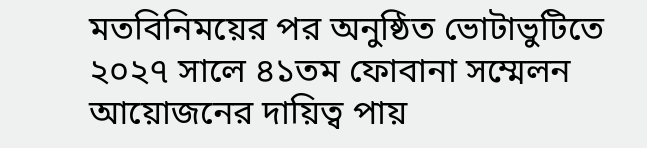মতবিনিময়ের পর অনুষ্ঠিত ভোটাভুটিতে ২০২৭ সালে ৪১তম ফোবানা সম্মেলন আয়োজনের দায়িত্ব পায়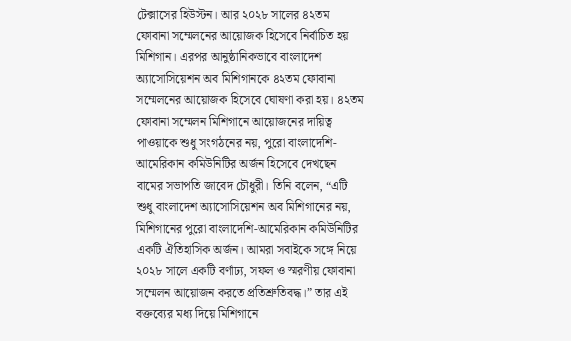টেক্সাসের হিউস্টন। আর ২০২৮ সালের ৪২তম ফোবানা সম্মেলনের আয়োজক হিসেবে নির্বাচিত হয় মিশিগান। এরপর আনুষ্ঠানিকভাবে বাংলাদেশ অ্যাসোসিয়েশন অব মিশিগানকে ৪২তম ফোবানা সম্মেলনের আয়োজক হিসেবে ঘোষণা করা হয়। ৪২তম ফোবানা সম্মেলন মিশিগানে আয়োজনের দায়িত্ব পাওয়াকে শুধু সংগঠনের নয়, পুরো বাংলাদেশি-আমেরিকান কমিউনিটির অর্জন হিসেবে দেখছেন বামের সভাপতি জাবেদ চৌধুরী। তিনি বলেন, “এটি শুধু বাংলাদেশ অ্যাসোসিয়েশন অব মিশিগানের নয়, মিশিগানের পুরো বাংলাদেশি-আমেরিকান কমিউনিটির একটি ঐতিহাসিক অর্জন। আমরা সবাইকে সঙ্গে নিয়ে ২০২৮ সালে একটি বর্ণাঢ্য, সফল ও স্মরণীয় ফোবানা সম্মেলন আয়োজন করতে প্রতিশ্রুতিবদ্ধ।” তার এই বক্তব্যের মধ্য দিয়ে মিশিগানে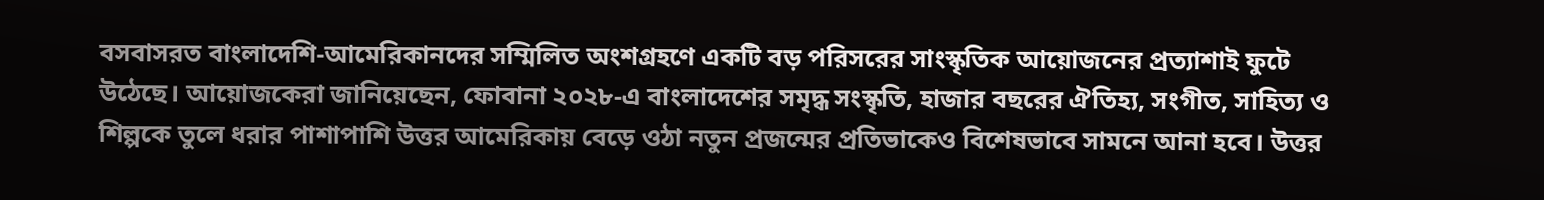বসবাসরত বাংলাদেশি-আমেরিকানদের সম্মিলিত অংশগ্রহণে একটি বড় পরিসরের সাংস্কৃতিক আয়োজনের প্রত্যাশাই ফুটে উঠেছে। আয়োজকেরা জানিয়েছেন, ফোবানা ২০২৮-এ বাংলাদেশের সমৃদ্ধ সংস্কৃতি, হাজার বছরের ঐতিহ্য, সংগীত, সাহিত্য ও শিল্পকে তুলে ধরার পাশাপাশি উত্তর আমেরিকায় বেড়ে ওঠা নতুন প্রজন্মের প্রতিভাকেও বিশেষভাবে সামনে আনা হবে। উত্তর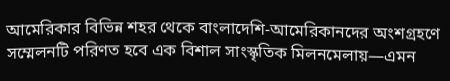আমেরিকার বিভিন্ন শহর থেকে বাংলাদেশি-আমেরিকানদের অংশগ্রহণে সম্মেলনটি পরিণত হবে এক বিশাল সাংস্কৃতিক মিলনমেলায়—এমন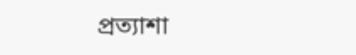প্রত্যাশা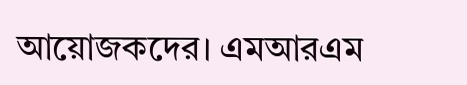আয়োজকদের। এমআরএম